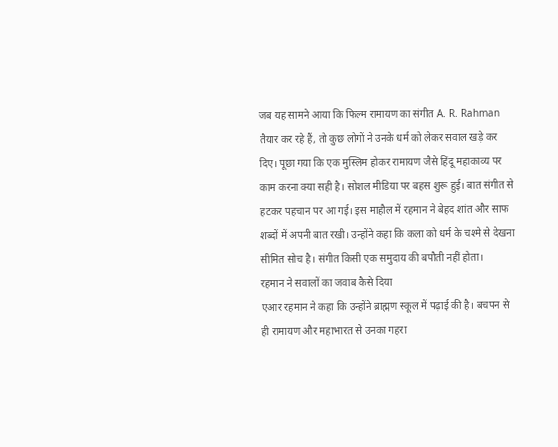जब यह सामने आया कि फिल्म रामायण का संगीत A. R. Rahman तैयार कर रहे हैं, तो कुछ लोगों ने उनके धर्म को लेकर सवाल खड़े कर दिए। पूछा गया कि एक मुस्लिम होकर रामायण जैसे हिंदू महाकाव्य पर काम करना क्या सही है। सोशल मीडिया पर बहस शुरू हुई। बात संगीत से हटकर पहचान पर आ गई। इस माहौल में रहमान ने बेहद शांत और साफ शब्दों में अपनी बात रखी। उन्होंने कहा कि कला को धर्म के चश्मे से देखना सीमित सोच है। संगीत किसी एक समुदाय की बपौती नहीं होता।
रहमान ने सवालों का जवाब कैसे दिया
एआर रहमान ने कहा कि उन्होंने ब्राह्मण स्कूल में पढ़ाई की है। बचपन से ही रामायण और महाभारत से उनका गहरा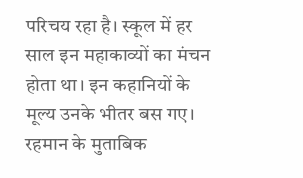परिचय रहा है। स्कूल में हर साल इन महाकाव्यों का मंचन होता था। इन कहानियों के मूल्य उनके भीतर बस गए। रहमान के मुताबिक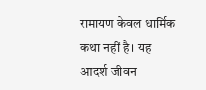रामायण केवल धार्मिक कथा नहीं है। यह आदर्श जीवन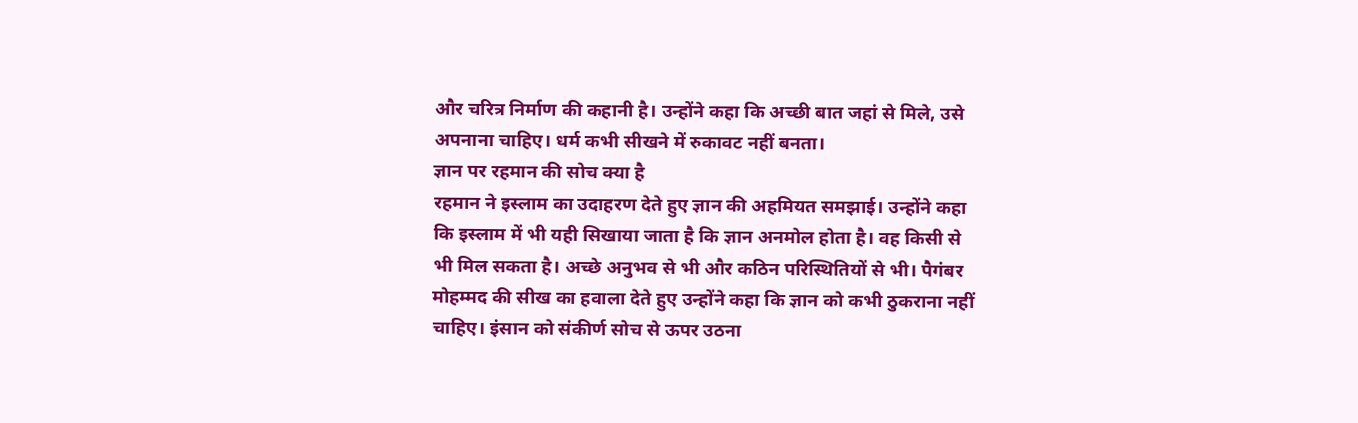और चरित्र निर्माण की कहानी है। उन्होंने कहा कि अच्छी बात जहां से मिले, उसे अपनाना चाहिए। धर्म कभी सीखने में रुकावट नहीं बनता।
ज्ञान पर रहमान की सोच क्या है
रहमान ने इस्लाम का उदाहरण देते हुए ज्ञान की अहमियत समझाई। उन्होंने कहा कि इस्लाम में भी यही सिखाया जाता है कि ज्ञान अनमोल होता है। वह किसी से भी मिल सकता है। अच्छे अनुभव से भी और कठिन परिस्थितियों से भी। पैगंबर मोहम्मद की सीख का हवाला देते हुए उन्होंने कहा कि ज्ञान को कभी ठुकराना नहीं चाहिए। इंसान को संकीर्ण सोच से ऊपर उठना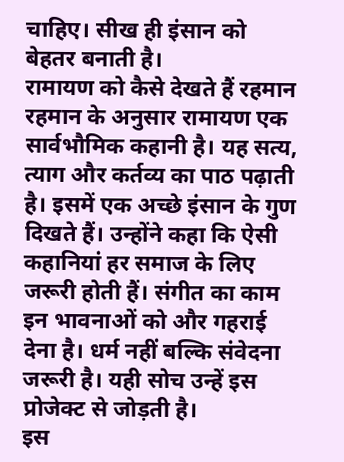चाहिए। सीख ही इंसान को बेहतर बनाती है।
रामायण को कैसे देखते हैं रहमान
रहमान के अनुसार रामायण एक सार्वभौमिक कहानी है। यह सत्य, त्याग और कर्तव्य का पाठ पढ़ाती है। इसमें एक अच्छे इंसान के गुण दिखते हैं। उन्होंने कहा कि ऐसी कहानियां हर समाज के लिए जरूरी होती हैं। संगीत का काम इन भावनाओं को और गहराई देना है। धर्म नहीं बल्कि संवेदना जरूरी है। यही सोच उन्हें इस प्रोजेक्ट से जोड़ती है।
इस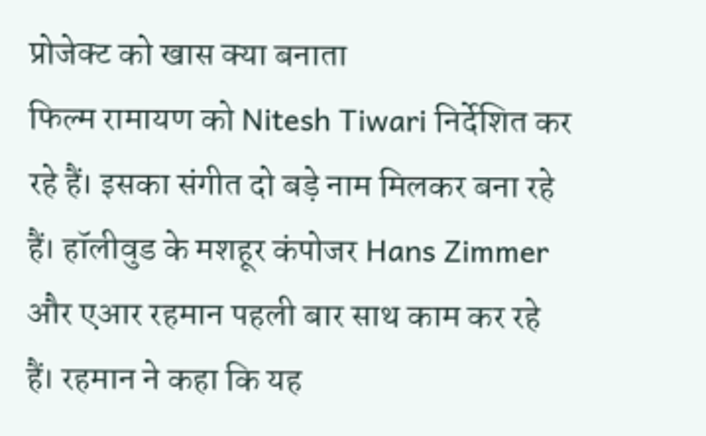प्रोजेक्ट को खास क्या बनाता
फिल्म रामायण को Nitesh Tiwari निर्देशित कर रहे हैं। इसका संगीत दो बड़े नाम मिलकर बना रहे हैं। हॉलीवुड के मशहूर कंपोजर Hans Zimmer और एआर रहमान पहली बार साथ काम कर रहे हैं। रहमान ने कहा कि यह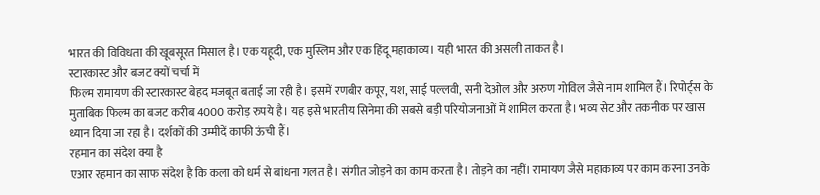भारत की विविधता की खूबसूरत मिसाल है। एक यहूदी, एक मुस्लिम और एक हिंदू महाकाव्य। यही भारत की असली ताकत है।
स्टारकास्ट और बजट क्यों चर्चा में
फिल्म रामायण की स्टारकास्ट बेहद मजबूत बताई जा रही है। इसमें रणबीर कपूर, यश, साई पल्लवी, सनी देओल और अरुण गोविल जैसे नाम शामिल हैं। रिपोर्ट्स के मुताबिक फिल्म का बजट करीब 4000 करोड़ रुपये है। यह इसे भारतीय सिनेमा की सबसे बड़ी परियोजनाओं में शामिल करता है। भव्य सेट और तकनीक पर खास ध्यान दिया जा रहा है। दर्शकों की उम्मीदें काफी ऊंची हैं।
रहमान का संदेश क्या है
एआर रहमान का साफ संदेश है कि कला को धर्म से बांधना गलत है। संगीत जोड़ने का काम करता है। तोड़ने का नहीं। रामायण जैसे महाकाव्य पर काम करना उनके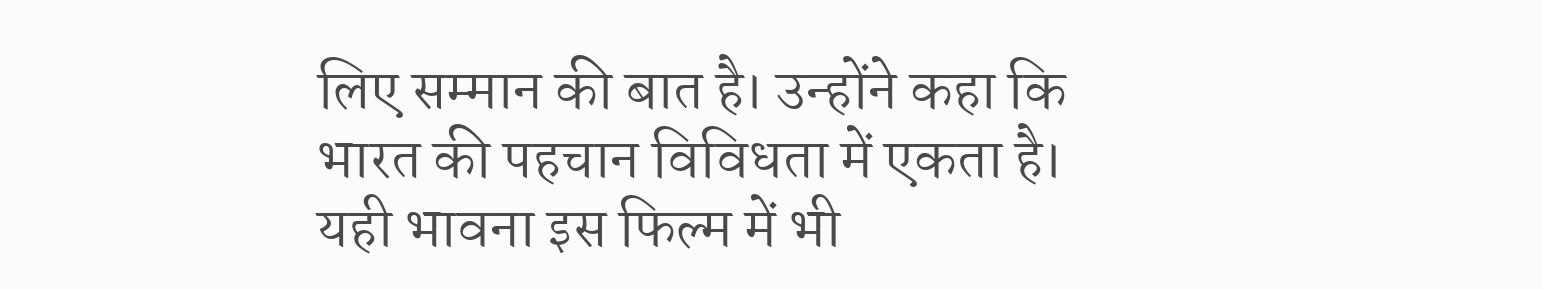लिए सम्मान की बात है। उन्होंने कहा कि भारत की पहचान विविधता में एकता है। यही भावना इस फिल्म में भी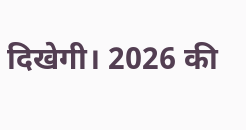दिखेगी। 2026 की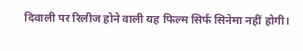दिवाली पर रिलीज होने वाली यह फिल्म सिर्फ सिनेमा नहीं होगी।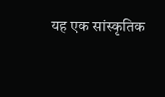यह एक सांस्कृतिक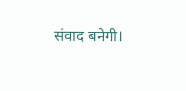संवाद बनेगी।